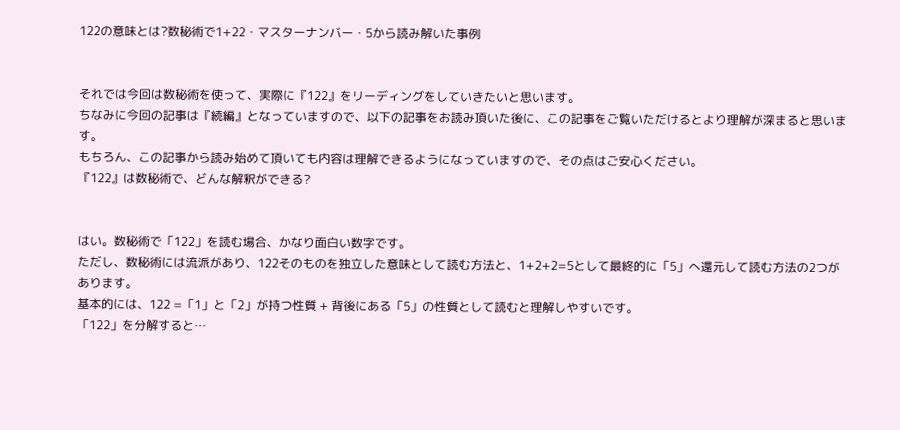122の意味とは?数秘術で1+22・マスターナンバー・5から読み解いた事例


それでは今回は数秘術を使って、実際に『122』をリーディングをしていきたいと思います。
ちなみに今回の記事は『続編』となっていますので、以下の記事をお読み頂いた後に、この記事をご覧いただけるとより理解が深まると思います。
もちろん、この記事から読み始めて頂いても内容は理解できるようになっていますので、その点はご安心ください。
『122』は数秘術で、どんな解釈ができる?


はい。数秘術で「122」を読む場合、かなり面白い数字です。
ただし、数秘術には流派があり、122そのものを独立した意味として読む方法と、1+2+2=5として最終的に「5」へ還元して読む方法の2つがあります。
基本的には、122 =「1」と「2」が持つ性質 + 背後にある「5」の性質として読むと理解しやすいです。
「122」を分解すると…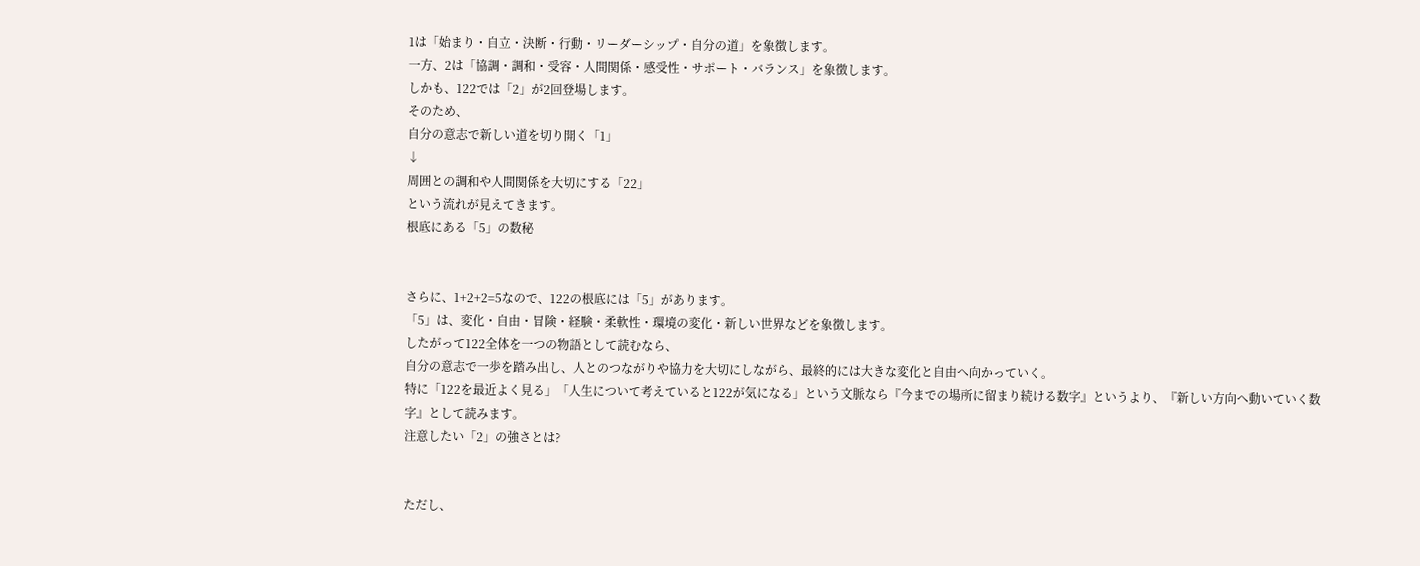1は「始まり・自立・決断・行動・リーダーシップ・自分の道」を象徴します。
一方、2は「協調・調和・受容・人間関係・感受性・サポート・バランス」を象徴します。
しかも、122では「2」が2回登場します。
そのため、
自分の意志で新しい道を切り開く「1」
↓
周囲との調和や人間関係を大切にする「22」
という流れが見えてきます。
根底にある「5」の数秘


さらに、1+2+2=5なので、122の根底には「5」があります。
「5」は、変化・自由・冒険・経験・柔軟性・環境の変化・新しい世界などを象徴します。
したがって122全体を一つの物語として読むなら、
自分の意志で一歩を踏み出し、人とのつながりや協力を大切にしながら、最終的には大きな変化と自由へ向かっていく。
特に「122を最近よく見る」「人生について考えていると122が気になる」という文脈なら『今までの場所に留まり続ける数字』というより、『新しい方向へ動いていく数字』として読みます。
注意したい「2」の強さとは?


ただし、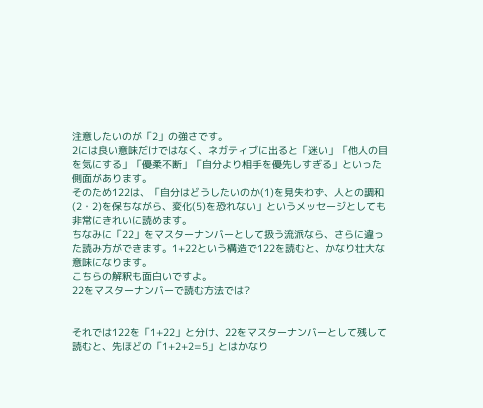注意したいのが「2」の強さです。
2には良い意味だけではなく、ネガティブに出ると「迷い」「他人の目を気にする」「優柔不断」「自分より相手を優先しすぎる」といった側面があります。
そのため122は、「自分はどうしたいのか(1)を見失わず、人との調和(2・2)を保ちながら、変化(5)を恐れない」というメッセージとしても非常にきれいに読めます。
ちなみに「22」をマスターナンバーとして扱う流派なら、さらに違った読み方ができます。1+22という構造で122を読むと、かなり壮大な意味になります。
こちらの解釈も面白いですよ。
22をマスターナンバーで読む方法では?


それでは122を「1+22」と分け、22をマスターナンバーとして残して読むと、先ほどの「1+2+2=5」とはかなり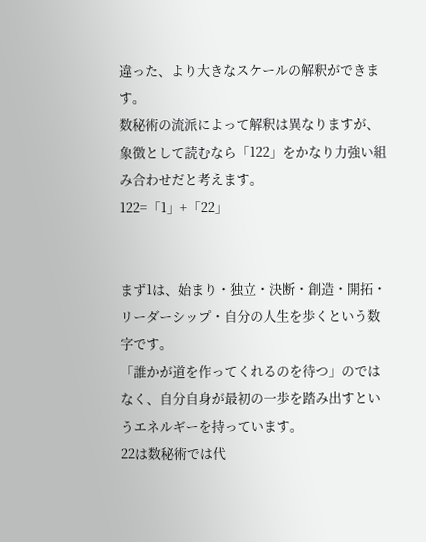違った、より大きなスケールの解釈ができます。
数秘術の流派によって解釈は異なりますが、象徴として読むなら「122」をかなり力強い組み合わせだと考えます。
122=「1」+「22」


まず1は、始まり・独立・決断・創造・開拓・リーダーシップ・自分の人生を歩くという数字です。
「誰かが道を作ってくれるのを待つ」のではなく、自分自身が最初の一歩を踏み出すというエネルギーを持っています。
22は数秘術では代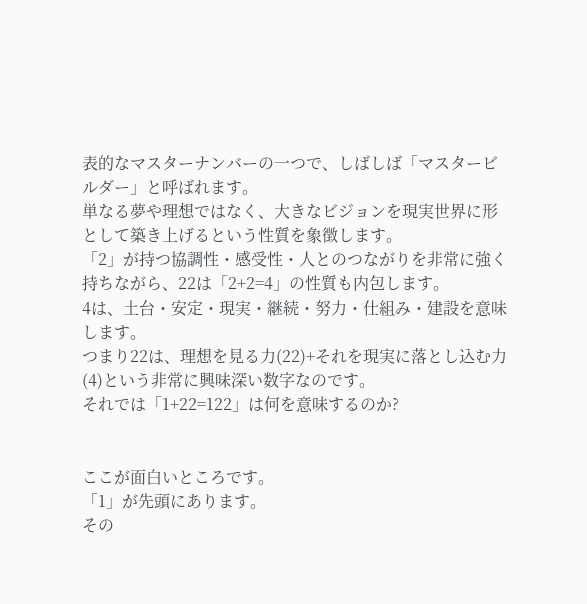表的なマスターナンバーの一つで、しばしば「マスタービルダー」と呼ばれます。
単なる夢や理想ではなく、大きなビジョンを現実世界に形として築き上げるという性質を象徴します。
「2」が持つ協調性・感受性・人とのつながりを非常に強く持ちながら、22は「2+2=4」の性質も内包します。
4は、土台・安定・現実・継続・努力・仕組み・建設を意味します。
つまり22は、理想を見る力(22)+それを現実に落とし込む力(4)という非常に興味深い数字なのです。
それでは「1+22=122」は何を意味するのか?


ここが面白いところです。
「1」が先頭にあります。
その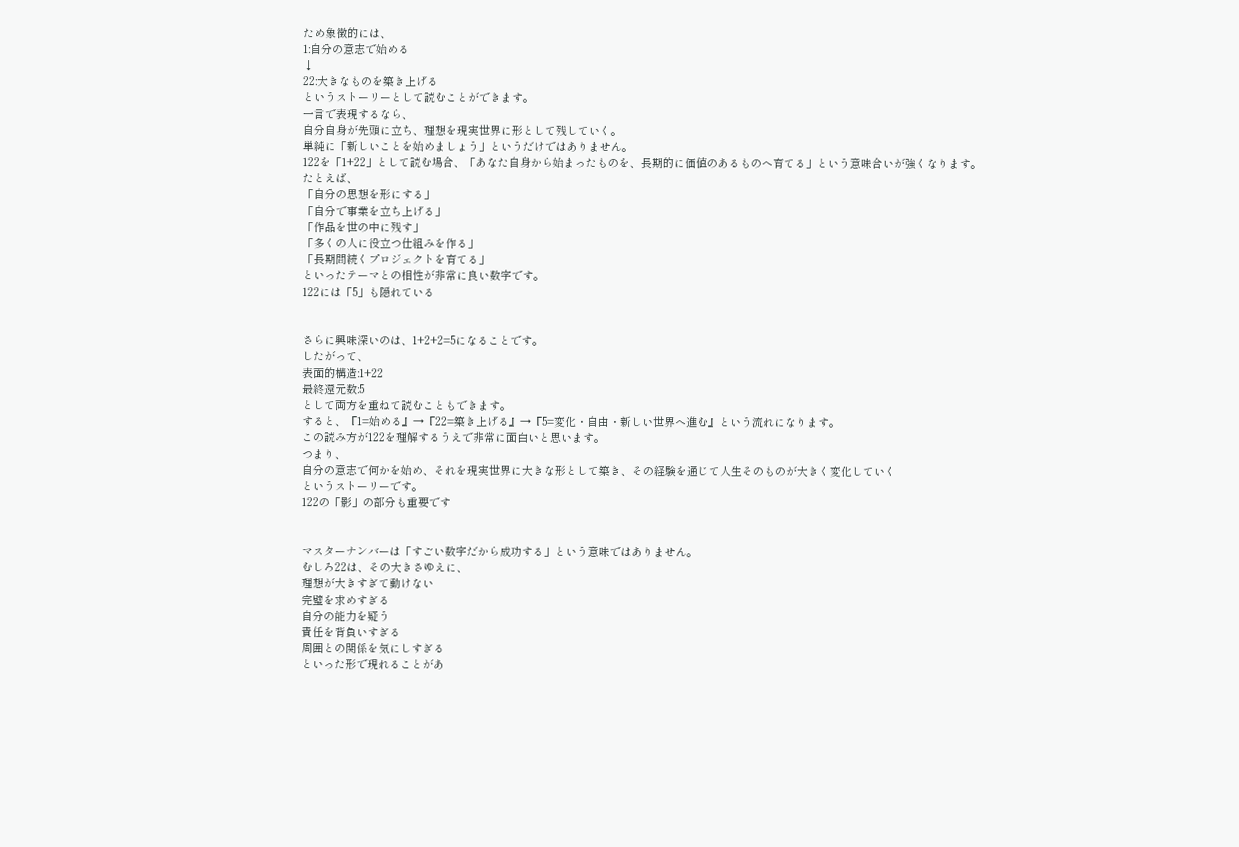ため象徴的には、
1:自分の意志で始める
↓
22:大きなものを築き上げる
というストーリーとして読むことができます。
一言で表現するなら、
自分自身が先頭に立ち、理想を現実世界に形として残していく。
単純に「新しいことを始めましょう」というだけではありません。
122を「1+22」として読む場合、「あなた自身から始まったものを、長期的に価値のあるものへ育てる」という意味合いが強くなります。
たとえば、
「自分の思想を形にする」
「自分で事業を立ち上げる」
「作品を世の中に残す」
「多くの人に役立つ仕組みを作る」
「長期間続くプロジェクトを育てる」
といったテーマとの相性が非常に良い数字です。
122には「5」も隠れている


さらに興味深いのは、1+2+2=5になることです。
したがって、
表面的構造:1+22
最終還元数:5
として両方を重ねて読むこともできます。
すると、『1=始める』→『22=築き上げる』→『5=変化・自由・新しい世界へ進む』という流れになります。
この読み方が122を理解するうえで非常に面白いと思います。
つまり、
自分の意志で何かを始め、それを現実世界に大きな形として築き、その経験を通じて人生そのものが大きく変化していく
というストーリーです。
122の「影」の部分も重要です


マスターナンバーは「すごい数字だから成功する」という意味ではありません。
むしろ22は、その大きさゆえに、
理想が大きすぎて動けない
完璧を求めすぎる
自分の能力を疑う
責任を背負いすぎる
周囲との関係を気にしすぎる
といった形で現れることがあ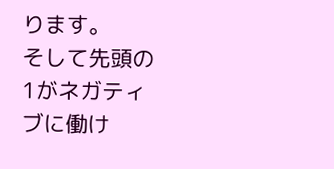ります。
そして先頭の1がネガティブに働け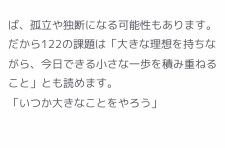ば、孤立や独断になる可能性もあります。
だから122の課題は「大きな理想を持ちながら、今日できる小さな一歩を積み重ねること」とも読めます。
「いつか大きなことをやろう」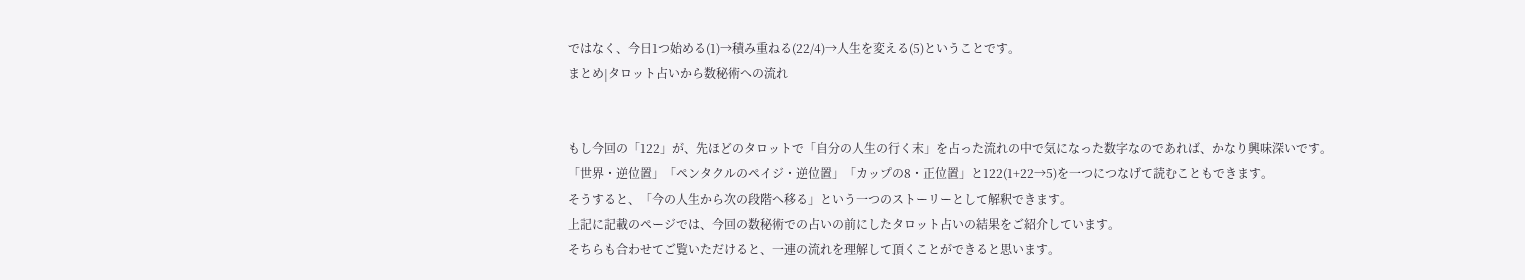ではなく、今日1つ始める(1)→積み重ねる(22/4)→人生を変える(5)ということです。
まとめ|タロット占いから数秘術への流れ


もし今回の「122」が、先ほどのタロットで「自分の人生の行く末」を占った流れの中で気になった数字なのであれば、かなり興味深いです。
「世界・逆位置」「ペンタクルのペイジ・逆位置」「カップの8・正位置」と122(1+22→5)を一つにつなげて読むこともできます。
そうすると、「今の人生から次の段階へ移る」という一つのストーリーとして解釈できます。
上記に記載のページでは、今回の数秘術での占いの前にしたタロット占いの結果をご紹介しています。
そちらも合わせてご覧いただけると、一連の流れを理解して頂くことができると思います。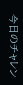今日のチャレン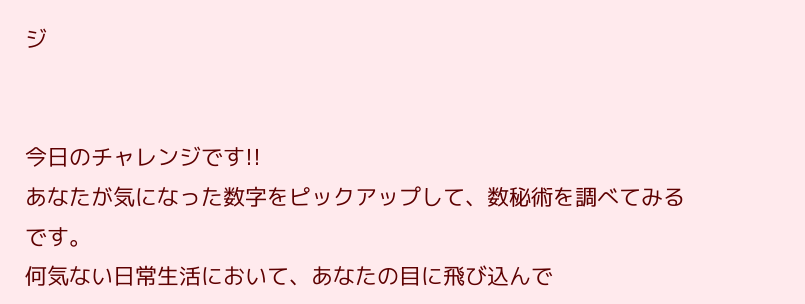ジ


今日のチャレンジです!!
あなたが気になった数字をピックアップして、数秘術を調べてみる
です。
何気ない日常生活において、あなたの目に飛び込んで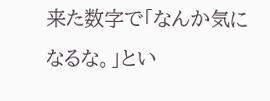来た数字で「なんか気になるな。」とい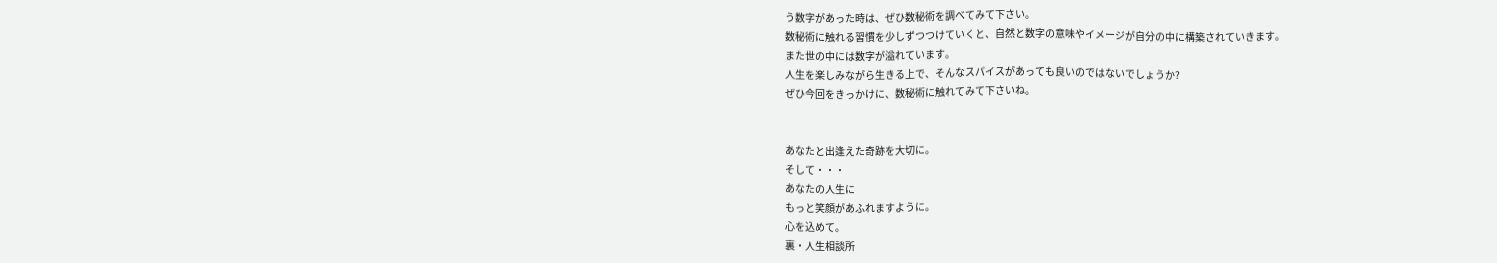う数字があった時は、ぜひ数秘術を調べてみて下さい。
数秘術に触れる習慣を少しずつつけていくと、自然と数字の意味やイメージが自分の中に構築されていきます。
また世の中には数字が溢れています。
人生を楽しみながら生きる上で、そんなスパイスがあっても良いのではないでしょうか?
ぜひ今回をきっかけに、数秘術に触れてみて下さいね。


あなたと出逢えた奇跡を大切に。
そして・・・
あなたの人生に
もっと笑顔があふれますように。
心を込めて。
裏・人生相談所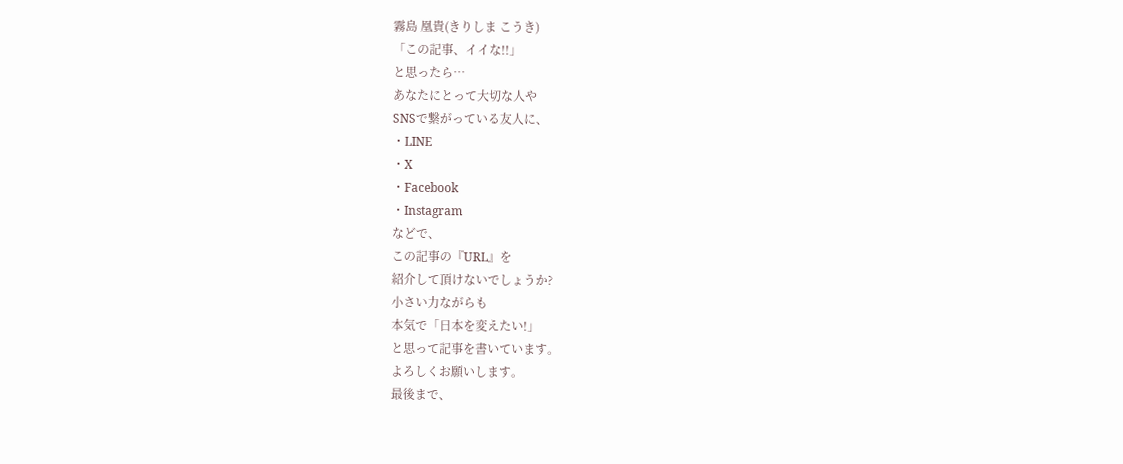霧島 凰貴(きりしま こうき)
「この記事、イイな!!」
と思ったら…
あなたにとって大切な人や
SNSで繋がっている友人に、
・LINE
・X
・Facebook
・Instagram
などで、
この記事の『URL』を
紹介して頂けないでしょうか?
小さい力ながらも
本気で「日本を変えたい!」
と思って記事を書いています。
よろしくお願いします。
最後まで、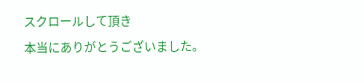スクロールして頂き
本当にありがとうございました。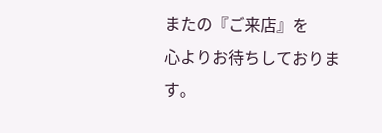またの『ご来店』を
心よりお待ちしております。